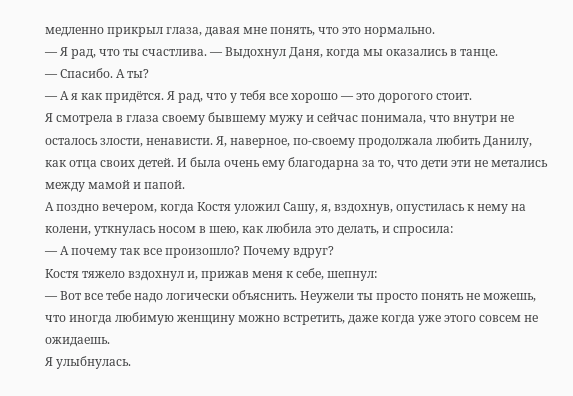медленно прикрыл глаза, давая мне понять, что это нормально.
— Я рад, что ты счастлива. — Выдохнул Даня, когда мы оказались в танце.
— Спасибо. А ты?
— А я как придётся. Я рад, что у тебя все хорошо — это дорогого стоит.
Я смотрела в глаза своему бывшему мужу и сейчас понимала, что внутри не осталось злости, ненависти. Я, наверное, по-своему продолжала любить Данилу, как отца своих детей. И была очень ему благодарна за то, что дети эти не метались между мамой и папой.
А поздно вечером, когда Костя уложил Сашу, я, вздохнув, опустилась к нему на колени, уткнулась носом в шею, как любила это делать, и спросила:
— А почему так все произошло? Почему вдруг?
Костя тяжело вздохнул и, прижав меня к себе, шепнул:
— Вот все тебе надо логически объяснить. Неужели ты просто понять не можешь, что иногда любимую женщину можно встретить, даже когда уже этого совсем не ожидаешь.
Я улыбнулась.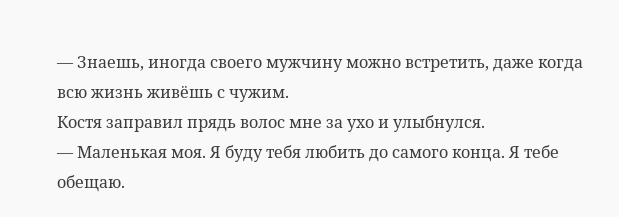— Знаешь, иногда своего мужчину можно встретить, даже когда всю жизнь живёшь с чужим.
Костя заправил прядь волос мне за ухо и улыбнулся.
— Маленькая моя. Я буду тебя любить до самого конца. Я тебе обещаю.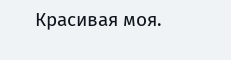Красивая моя.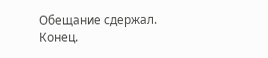Обещание сдержал.
Конец.